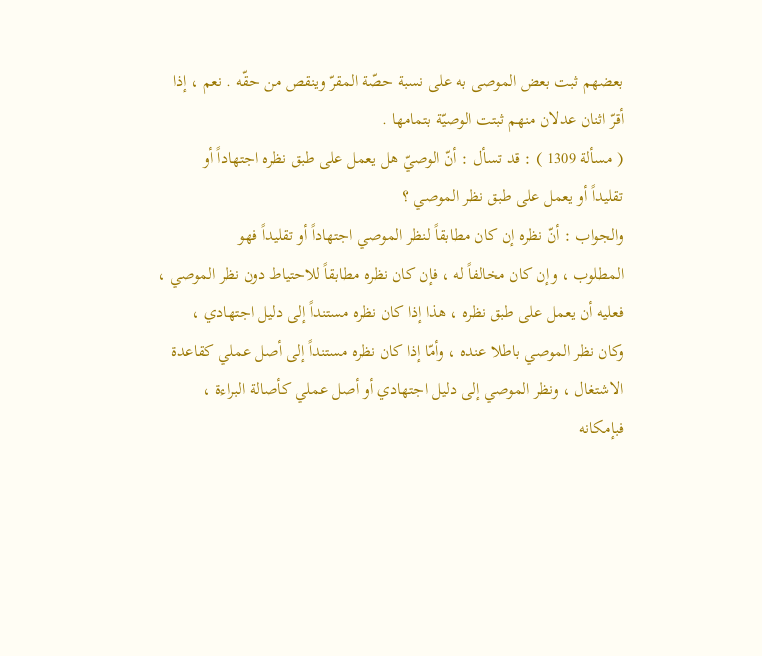بعضهم ثبت بعض الموصى به على نسبة حصّة المقرّ وينقص من حقّه . نعم ، إذا
أقرّ اثنان عدلان منهم ثبتت الوصيّة بتمامها .
( مسألة 1309 ) : قد تسأل : أنّ الوصيّ هل يعمل على طبق نظره اجتهاداً أو
تقليداً أو يعمل على طبق نظر الموصي ؟
والجواب : أنّ نظره إن كان مطابقاً لنظر الموصي اجتهاداً أو تقليداً فهو
المطلوب ، وإن كان مخالفاً له ، فإن كان نظره مطابقاً للاحتياط دون نظر الموصي ،
فعليه أن يعمل على طبق نظره ، هذا إذا كان نظره مستنداً إلى دليل اجتهادي ،
وكان نظر الموصي باطلا عنده ، وأمّا إذا كان نظره مستنداً إلى أصل عملي كقاعدة
الاشتغال ، ونظر الموصي إلى دليل اجتهادي أو أصل عملي كأصالة البراءة ،
فبإمكانه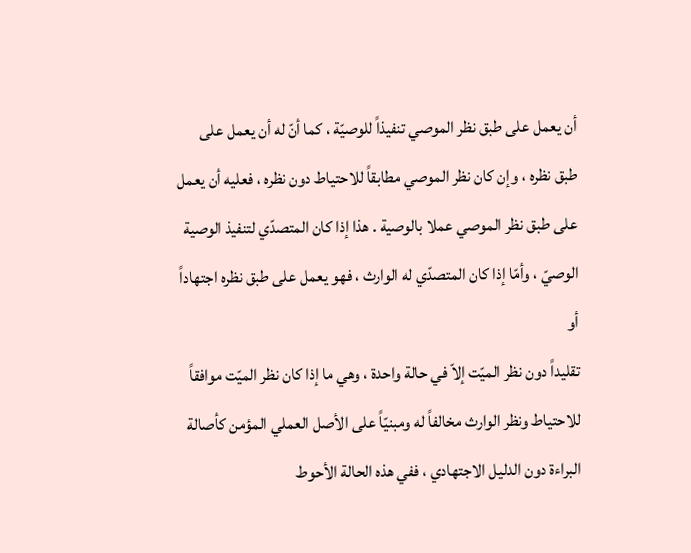أن يعمل على طبق نظر الموصي تنفيذاً للوصيّة ، كما أنّ له أن يعمل على
طبق نظره ، وإن كان نظر الموصي مطابقاً للاحتياط دون نظره ، فعليه أن يعمل
على طبق نظر الموصي عملا بالوصية . هذا إذا كان المتصدّي لتنفيذ الوصية
الوصيّ ، وأمّا إذا كان المتصدّي له الوارث ، فهو يعمل على طبق نظره اجتهاداً أو
تقليداً دون نظر الميّت إلاّ في حالة واحدة ، وهي ما إذا كان نظر الميّت موافقاً
للاحتياط ونظر الوارث مخالفاً له ومبنيّاً على الأصل العملي المؤمن كأصالة
البراءة دون الدليل الاجتهادي ، ففي هذه الحالة الأحوط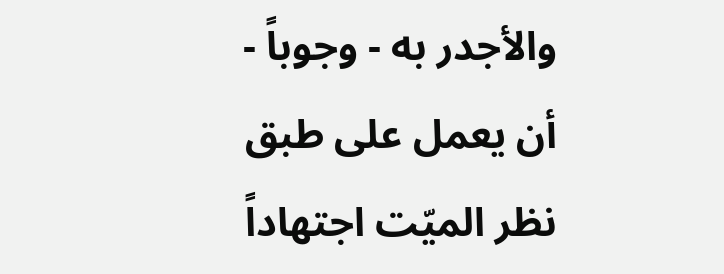والأجدر به - وجوباً -
أن يعمل على طبق نظر الميّت اجتهاداً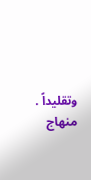وتقليداً .
منهاج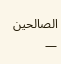الصالحين —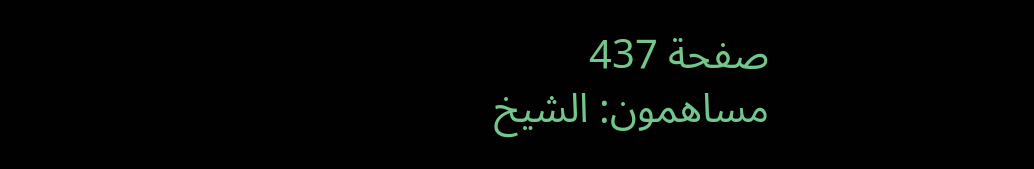صفحة 437
مساهمون: الشيخ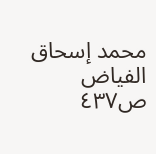محمد إسحاق الفياض
ص٤٣٧